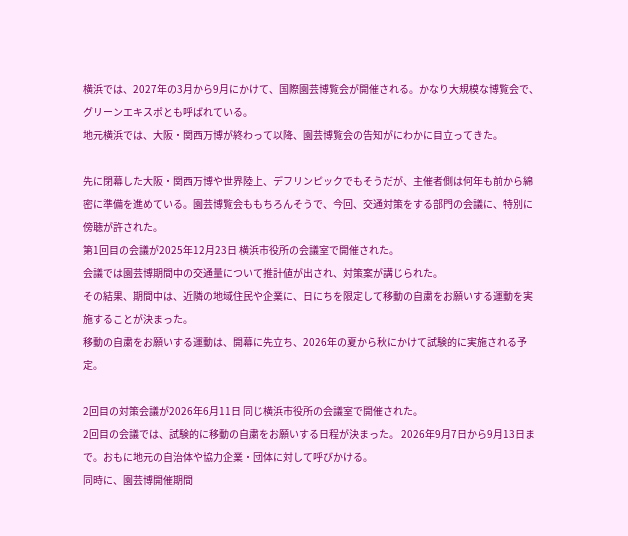横浜では、2027年の3月から9月にかけて、国際園芸博覧会が開催される。かなり大規模な博覧会で、グリーンエキスポとも呼ばれている。
地元横浜では、大阪・関西万博が終わって以降、園芸博覧会の告知がにわかに目立ってきた。

先に閉幕した大阪・関西万博や世界陸上、デフリンピックでもそうだが、主催者側は何年も前から綿密に準備を進めている。園芸博覧会ももちろんそうで、今回、交通対策をする部門の会議に、特別に傍聴が許された。
第1回目の会議が2025年12月23日 横浜市役所の会議室で開催された。
会議では園芸博期間中の交通量について推計値が出され、対策案が講じられた。
その結果、期間中は、近隣の地域住民や企業に、日にちを限定して移動の自粛をお願いする運動を実施することが決まった。
移動の自粛をお願いする運動は、開幕に先立ち、2026年の夏から秋にかけて試験的に実施される予定。

2回目の対策会議が2026年6月11日 同じ横浜市役所の会議室で開催された。
2回目の会議では、試験的に移動の自粛をお願いする日程が決まった。 2026年9月7日から9月13日まで。おもに地元の自治体や協力企業・団体に対して呼びかける。
同時に、園芸博開催期間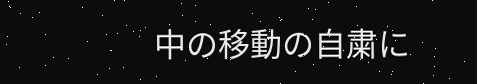中の移動の自粛に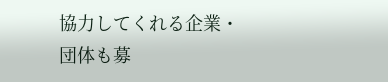協力してくれる企業・団体も募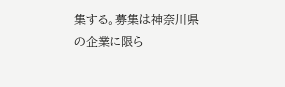集する。募集は神奈川県の企業に限ら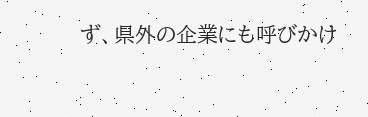ず、県外の企業にも呼びかけ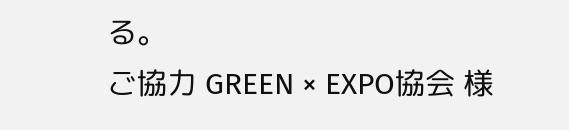る。
ご協力 GREEN × EXPO協会 様